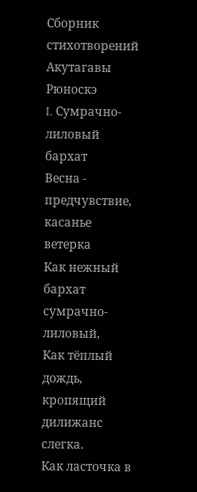Сборник стихотворений Акутагавы Рюноскэ
I. Сумрачно-лиловый бархат
Весна - предчувствие, касанье ветерка
Как нежный бархат сумрачно-лиловый,
Как тёплый дождь, кропящий дилижанс слегка.
Как ласточка в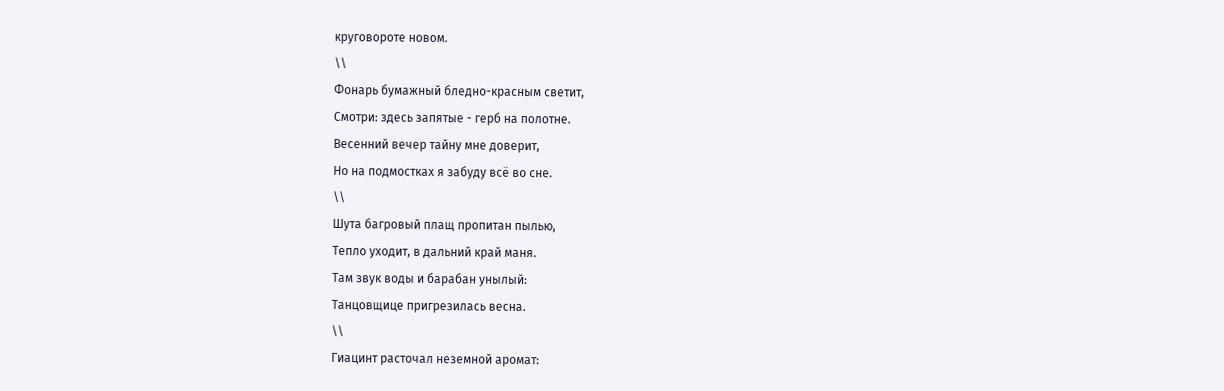круговороте новом.
\\
Фонарь бумажный бледно-красным светит,
Смотри: здесь запятые - герб на полотне.
Весенний вечер тайну мне доверит,
Но на подмостках я забуду всё во сне.
\\
Шута багровый плащ пропитан пылью,
Тепло уходит, в дальний край маня.
Там звук воды и барабан унылый:
Танцовщице пригрезилась весна.
\\
Гиацинт расточал неземной аромат: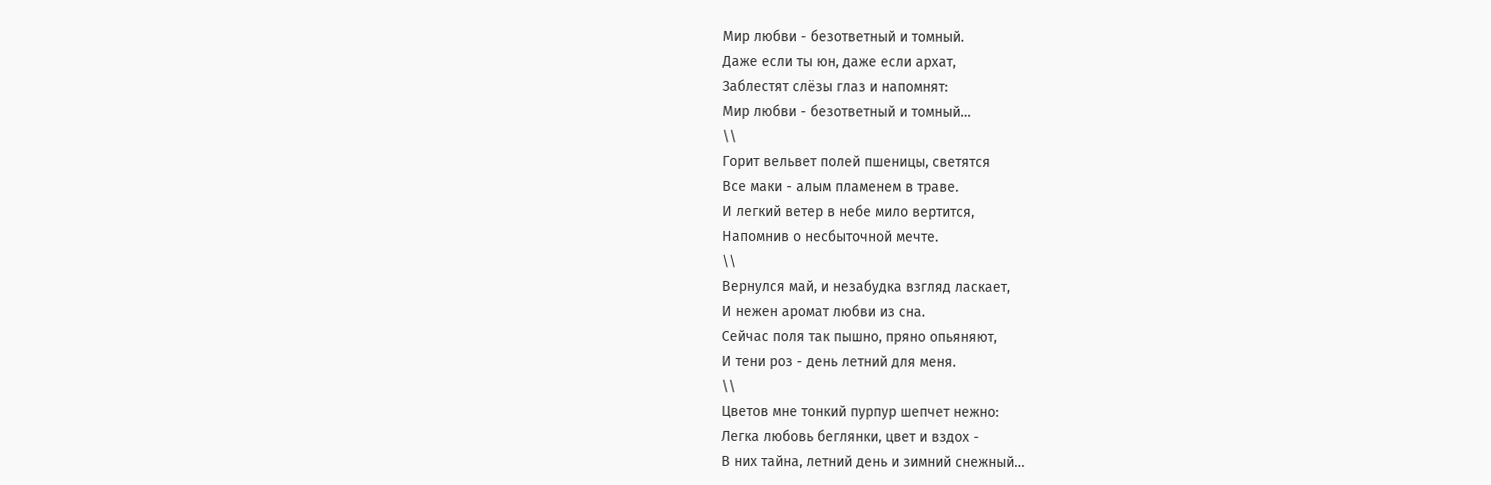Мир любви - безответный и томный.
Даже если ты юн, даже если архат,
Заблестят слёзы глаз и напомнят:
Мир любви - безответный и томный…
\\
Горит вельвет полей пшеницы, светятся
Все маки - алым пламенем в траве.
И легкий ветер в небе мило вертится,
Напомнив о несбыточной мечте.
\\
Вернулся май, и незабудка взгляд ласкает,
И нежен аромат любви из сна.
Сейчас поля так пышно, пряно опьяняют,
И тени роз - день летний для меня.
\\
Цветов мне тонкий пурпур шепчет нежно:
Легка любовь беглянки, цвет и вздох -
В них тайна, летний день и зимний снежный…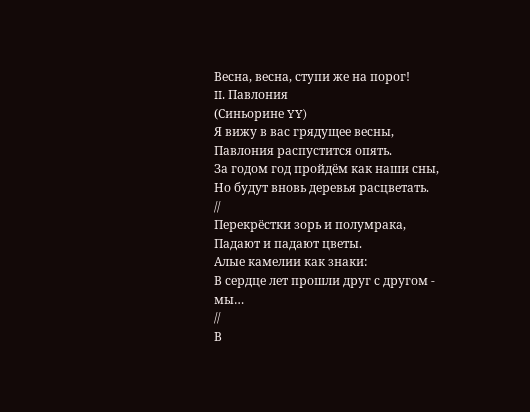Весна, весна, ступи же на порог!
II. Павлония
(Синьорине YY)
Я вижу в вас грядущее весны,
Павлония распустится опять.
За годом год пройдём как наши сны,
Но будут вновь деревья расцветать.
//
Перекрёстки зорь и полумрака,
Падают и падают цветы.
Алые камелии как знаки:
В сердце лет прошли друг с другом - мы…
//
В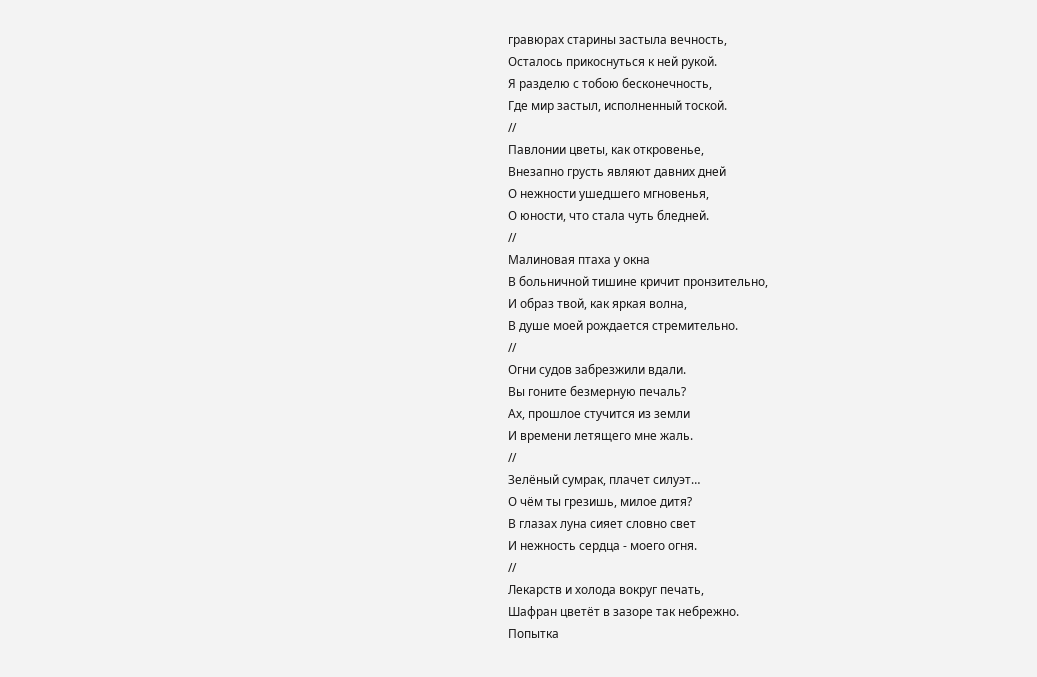гравюрах старины застыла вечность,
Осталось прикоснуться к ней рукой.
Я разделю с тобою бесконечность,
Где мир застыл, исполненный тоской.
//
Павлонии цветы, как откровенье,
Внезапно грусть являют давних дней
О нежности ушедшего мгновенья,
О юности, что стала чуть бледней.
//
Малиновая птаха у окна
В больничной тишине кричит пронзительно,
И образ твой, как яркая волна,
В душе моей рождается стремительно.
//
Огни судов забрезжили вдали.
Вы гоните безмерную печаль?
Ах, прошлое стучится из земли
И времени летящего мне жаль.
//
Зелёный сумрак, плачет силуэт…
О чём ты грезишь, милое дитя?
В глазах луна сияет словно свет
И нежность сердца - моего огня.
//
Лекарств и холода вокруг печать,
Шафран цветёт в зазоре так небрежно.
Попытка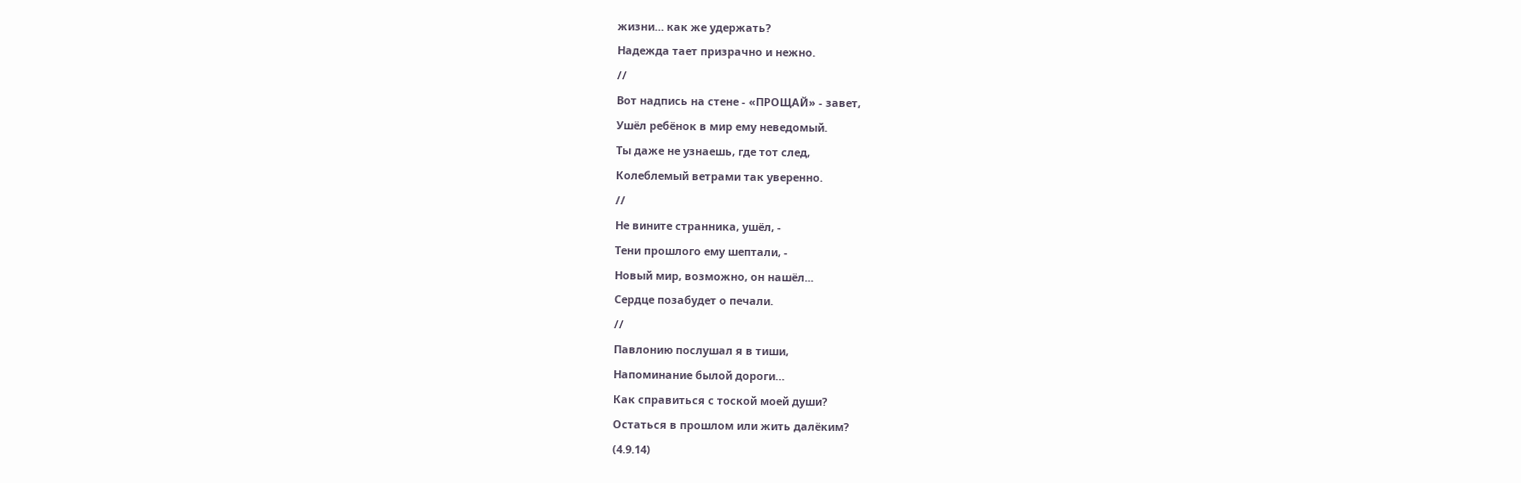жизни… как же удержать?
Надежда тает призрачно и нежно.
//
Вот надпись на стене - «ПРОЩАЙ» - завет,
Ушёл ребёнок в мир ему неведомый.
Ты даже не узнаешь, где тот след,
Колеблемый ветрами так уверенно.
//
Не вините странника, ушёл, -
Тени прошлого ему шептали, -
Новый мир, возможно, он нашёл...
Сердце позабудет о печали.
//
Павлонию послушал я в тиши,
Напоминание былой дороги…
Как справиться с тоской моей души?
Остаться в прошлом или жить далёким?
(4.9.14)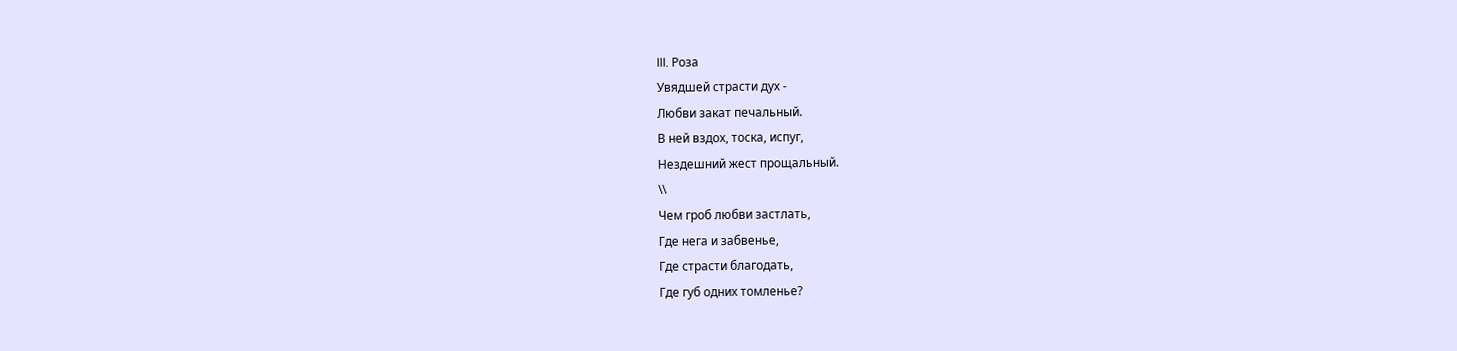III. Роза
Увядшей страсти дух -
Любви закат печальный.
В ней вздох, тоска, испуг,
Нездешний жест прощальный.
\\
Чем гроб любви застлать,
Где нега и забвенье,
Где страсти благодать,
Где губ одних томленье?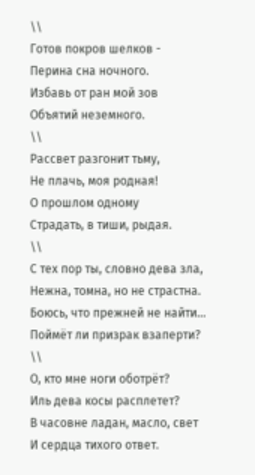\\
Готов покров шелков -
Перина сна ночного.
Избавь от ран мой зов
Объятий неземного.
\\
Рассвет разгонит тьму,
Не плачь, моя родная!
О прошлом одному
Страдать, в тиши, рыдая.
\\
С тех пор ты, словно дева зла,
Нежна, томна, но не страстна.
Боюсь, что прежней не найти…
Поймёт ли призрак взаперти?
\\
О, кто мне ноги оботрёт?
Иль дева косы расплетет?
В часовне ладан, масло, свет
И сердца тихого ответ.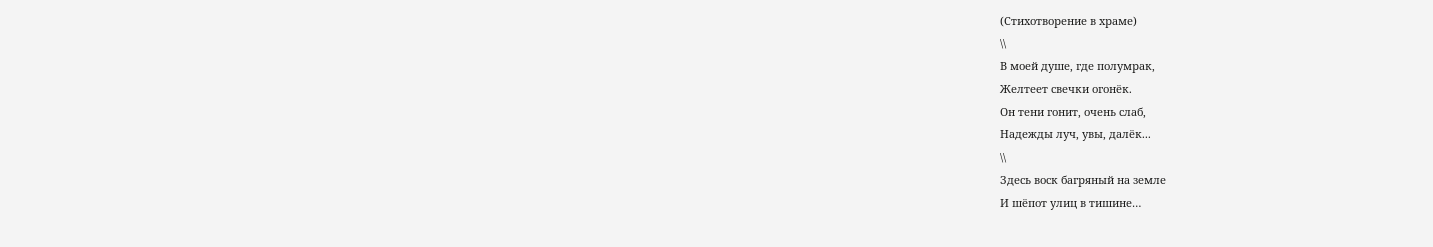(Стихотворение в храме)
\\
В моей душе, где полумрак,
Желтеет свечки огонёк.
Он тени гонит, очень слаб,
Надежды луч, увы, далёк...
\\
Здесь воск багряный на земле
И шёпот улиц в тишине…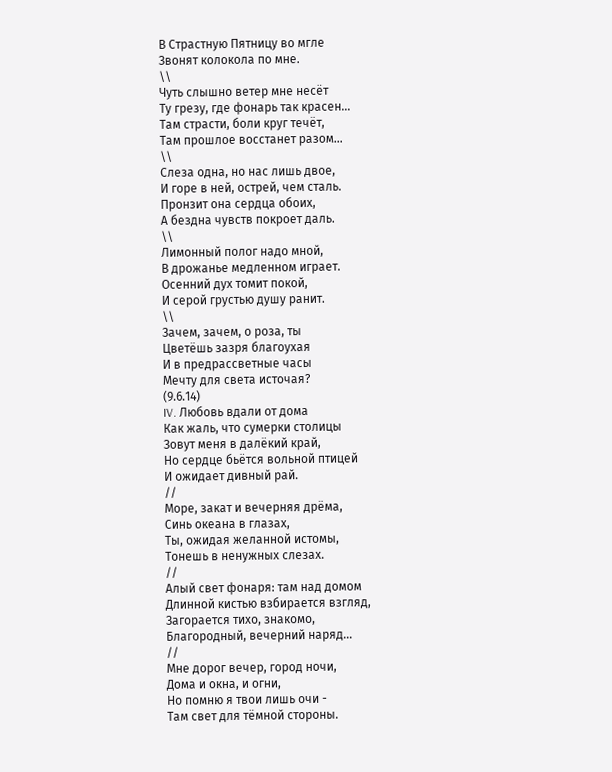В Страстную Пятницу во мгле
Звонят колокола по мне.
\\
Чуть слышно ветер мне несёт
Ту грезу, где фонарь так красен…
Там страсти, боли круг течёт,
Там прошлое восстанет разом…
\\
Слеза одна, но нас лишь двое,
И горе в ней, острей, чем сталь.
Пронзит она сердца обоих,
А бездна чувств покроет даль.
\\
Лимонный полог надо мной,
В дрожанье медленном играет.
Осенний дух томит покой,
И серой грустью душу ранит.
\\
Зачем, зачем, о роза, ты
Цветёшь зазря благоухая
И в предрассветные часы
Мечту для света источая?
(9.6.14)
IV. Любовь вдали от дома
Как жаль, что сумерки столицы
Зовут меня в далёкий край,
Но сердце бьётся вольной птицей
И ожидает дивный рай.
//
Море, закат и вечерняя дрёма,
Синь океана в глазах,
Ты, ожидая желанной истомы,
Тонешь в ненужных слезах.
//
Алый свет фонаря: там над домом
Длинной кистью взбирается взгляд,
Загорается тихо, знакомо,
Благородный, вечерний наряд...
//
Мне дорог вечер, город ночи,
Дома и окна, и огни,
Но помню я твои лишь очи -
Там свет для тёмной стороны.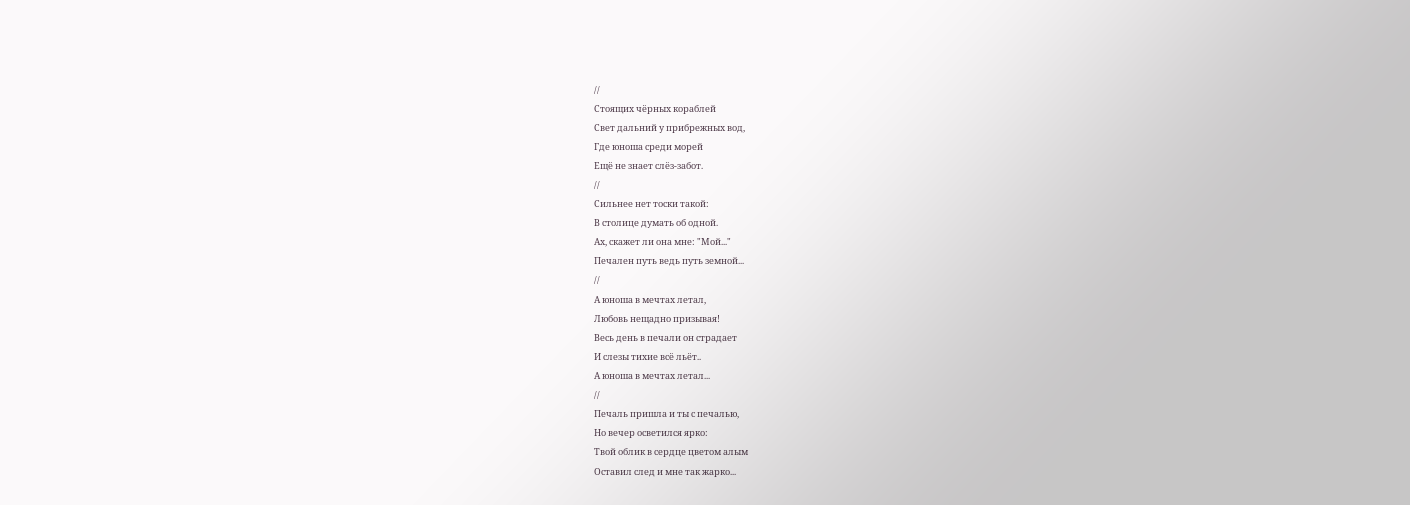//
Стоящих чёрных кораблей
Свет дальний у прибрежных вод,
Где юноша среди морей
Ещё не знает слёз-забот.
//
Сильнее нет тоски такой:
В столице думать об одной.
Ах, скажет ли она мне: "Мой..."
Печален путь ведь путь земной...
//
А юноша в мечтах летал,
Любовь нещадно призывая!
Весь день в печали он страдает
И слезы тихие всё льёт..
А юноша в мечтах летал...
//
Печаль пришла и ты с печалью,
Но вечер осветился ярко:
Твой облик в сердце цветом алым
Оставил след и мне так жарко...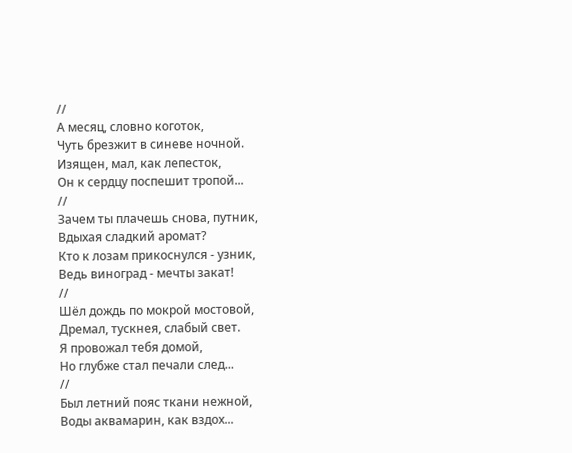//
А месяц, словно коготок,
Чуть брезжит в синеве ночной.
Изящен, мал, как лепесток,
Он к сердцу поспешит тропой...
//
Зачем ты плачешь снова, путник,
Вдыхая сладкий аромат?
Кто к лозам прикоснулся - узник,
Ведь виноград - мечты закат!
//
Шёл дождь по мокрой мостовой,
Дремал, тускнея, слабый свет.
Я провожал тебя домой,
Но глубже стал печали след...
//
Был летний пояс ткани нежной,
Воды аквамарин, как вздох...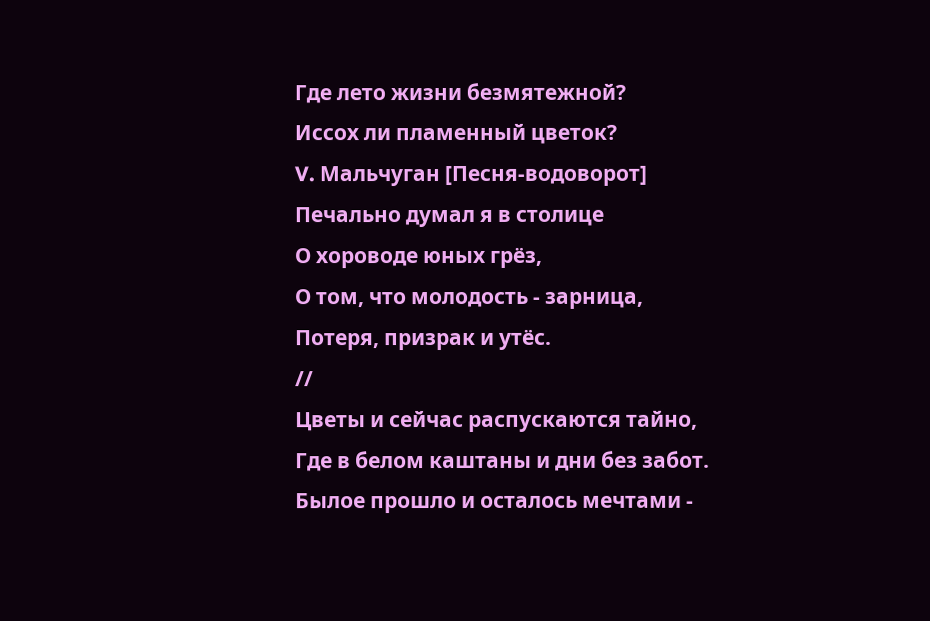Где лето жизни безмятежной?
Иссох ли пламенный цветок?
V. Мальчуган [Песня-водоворот]
Печально думал я в столице
О хороводе юных грёз,
О том, что молодость - зарница,
Потеря, призрак и утёс.
//
Цветы и сейчас распускаются тайно,
Где в белом каштаны и дни без забот.
Былое прошло и осталось мечтами -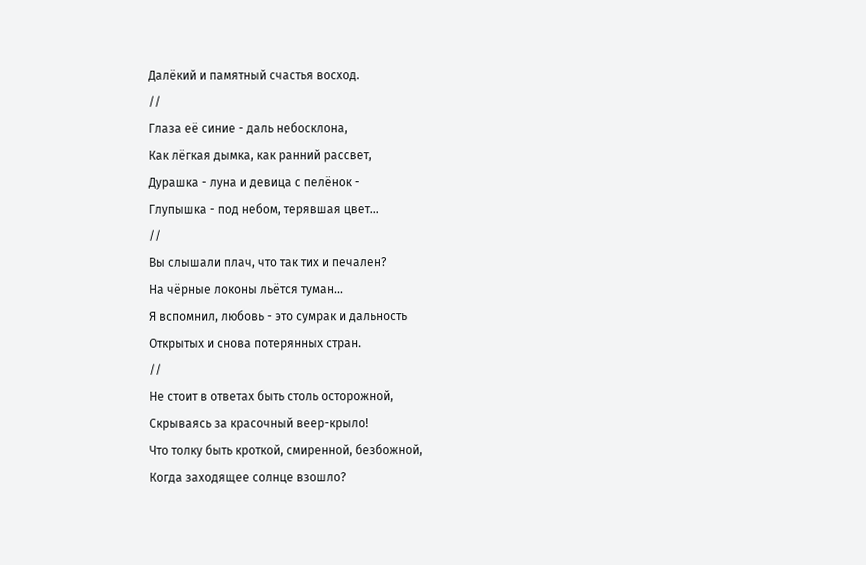Далёкий и памятный счастья восход.
//
Глаза её синие - даль небосклона,
Как лёгкая дымка, как ранний рассвет,
Дурашка - луна и девица с пелёнок -
Глупышка - под небом, терявшая цвет...
//
Вы слышали плач, что так тих и печален?
На чёрные локоны льётся туман...
Я вспомнил, любовь - это сумрак и дальность
Открытых и снова потерянных стран.
//
Не стоит в ответах быть столь осторожной,
Скрываясь за красочный веер-крыло!
Что толку быть кроткой, смиренной, безбожной,
Когда заходящее солнце взошло?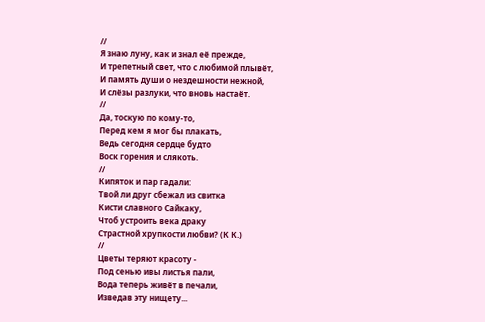//
Я знаю луну, как и знал её прежде,
И трепетный свет, что с любимой плывёт,
И память души о нездешности нежной,
И слёзы разлуки, что вновь настаёт.
//
Да, тоскую по кому-то,
Перед кем я мог бы плакать,
Ведь сегодня сердце будто
Воск горения и слякоть.
//
Кипяток и пар гадали:
Твой ли друг сбежал из свитка
Кисти славного Сайкаку,
Чтоб устроить века драку
Страстной хрупкости любви? (К К.)
//
Цветы теряют красоту -
Под сенью ивы листья пали,
Вода теперь живёт в печали,
Изведав эту нищету...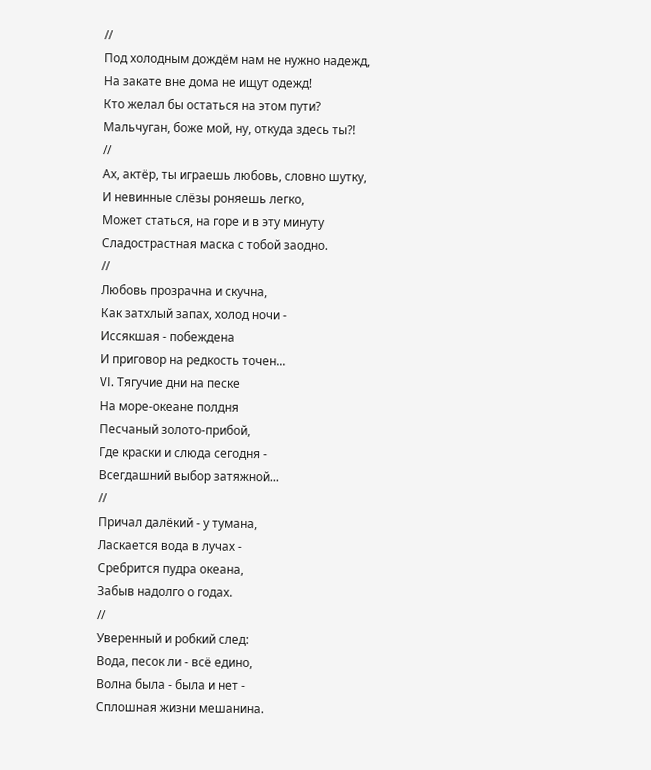//
Под холодным дождём нам не нужно надежд,
На закате вне дома не ищут одежд!
Кто желал бы остаться на этом пути?
Мальчуган, боже мой, ну, откуда здесь ты?!
//
Ах, актёр, ты играешь любовь, словно шутку,
И невинные слёзы роняешь легко,
Может статься, на горе и в эту минуту
Сладострастная маска с тобой заодно.
//
Любовь прозрачна и скучна,
Как затхлый запах, холод ночи -
Иссякшая - побеждена
И приговор на редкость точен...
VI. Тягучие дни на песке
На море-океане полдня
Песчаный золото-прибой,
Где краски и слюда сегодня -
Всегдашний выбор затяжной...
//
Причал далёкий - у тумана,
Ласкается вода в лучах -
Сребрится пудра океана,
Забыв надолго о годах.
//
Уверенный и робкий след:
Вода, песок ли - всё едино,
Волна была - была и нет -
Сплошная жизни мешанина.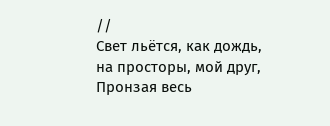//
Свет льётся, как дождь, на просторы, мой друг,
Пронзая весь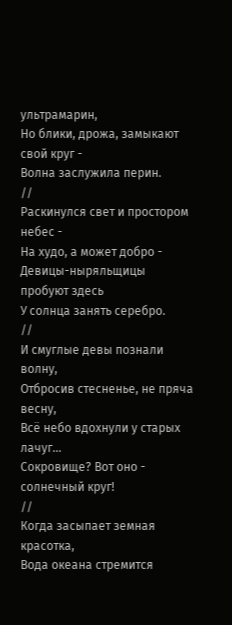ультрамарин,
Но блики, дрожа, замыкают свой круг -
Волна заслужила перин.
//
Раскинулся свет и простором небес -
На худо, а может добро -
Девицы-ныряльщицы пробуют здесь
У солнца занять серебро.
//
И смуглые девы познали волну,
Отбросив стесненье, не пряча весну,
Всё небо вдохнули у старых лачуг...
Сокровище? Вот оно - солнечный круг!
//
Когда засыпает земная красотка,
Вода океана стремится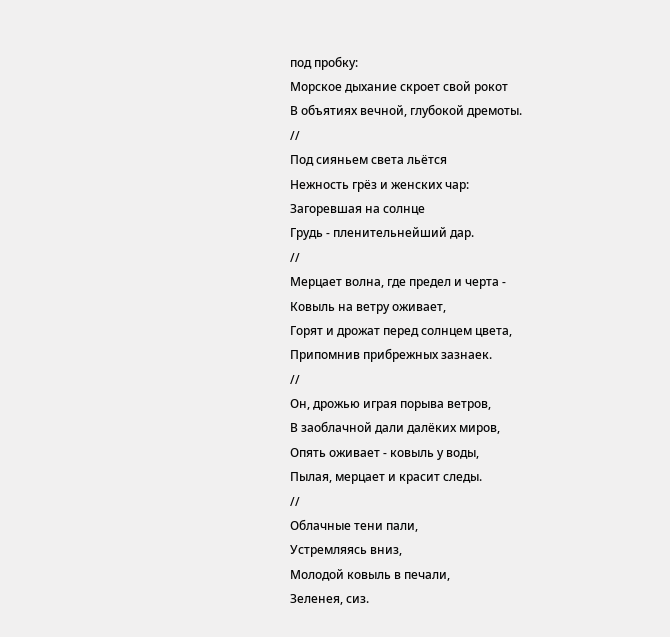под пробку:
Морское дыхание скроет свой рокот
В объятиях вечной, глубокой дремоты.
//
Под сияньем света льётся
Нежность грёз и женских чар:
Загоревшая на солнце
Грудь - пленительнейший дар.
//
Мерцает волна, где предел и черта -
Ковыль на ветру оживает,
Горят и дрожат перед солнцем цвета,
Припомнив прибрежных зазнаек.
//
Он, дрожью играя порыва ветров,
В заоблачной дали далёких миров,
Опять оживает - ковыль у воды,
Пылая, мерцает и красит следы.
//
Облачные тени пали,
Устремляясь вниз,
Молодой ковыль в печали,
Зеленея, сиз.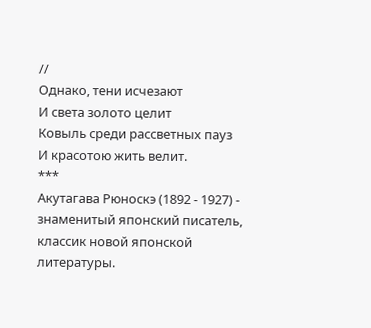//
Однако, тени исчезают
И света золото целит
Ковыль среди рассветных пауз
И красотою жить велит.
***
Акутагава Рюноскэ (1892 - 1927) - знаменитый японский писатель, классик новой японской литературы.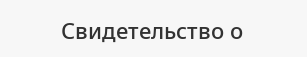Свидетельство о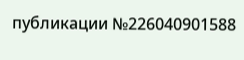публикации №226040901588